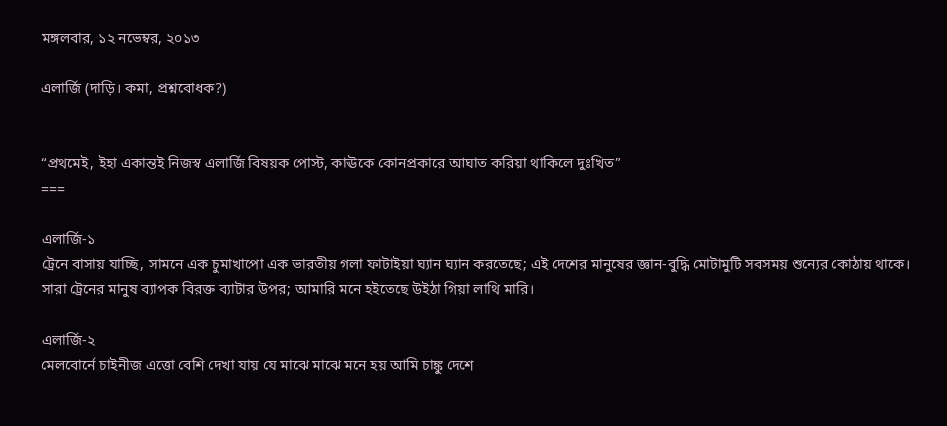মঙ্গলবার, ১২ নভেম্বর, ২০১৩

এলার্জি (দাড়ি। কমা, প্রশ্নবোধক?)


“প্রথমেই, ইহা একান্তই নিজস্ব এলার্জি বিষয়ক পোস্ট, কাঊকে কোনপ্রকারে আঘাত করিয়া থাকিলে দুঃখিত”
===

এলার্জি-১
ট্রেনে বাসায় যাচ্ছি, সামনে এক চুমাখাপো এক ভারতীয় গলা ফাটাইয়া ঘ্যান ঘ্যান করতেছে; এই দেশের মানুষের জ্ঞান-বুদ্ধি মোটামুটি সবসময় শুন্যের কোঠায় থাকে। সারা ট্রেনের মানুষ ব্যাপক বিরক্ত ব্যাটার উপর; আমারি মনে হইতেছে উইঠা গিয়া লাথি মারি।

এলার্জি-২
মেলবোর্নে চাইনীজ এত্তো বেশি দেখা যায় যে মাঝে মাঝে মনে হয় আমি চাঙ্কু দেশে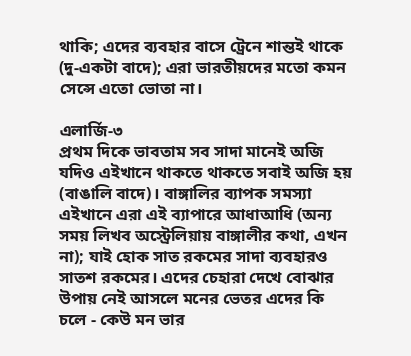থাকি; এদের ব্যবহার বাসে ট্রেনে শান্তই থাকে (দু-একটা বাদে); এরা ভারতীয়দের মতো কমন সেন্সে এতো ভোতা না।

এলার্জি-৩
প্রথম দিকে ভাবতাম সব সাদা মানেই অজি যদিও এইখানে থাকতে থাকতে সবাই অজি হয় (বাঙালি বাদে)। বাঙ্গালির ব্যাপক সমস্যা এইখানে এরা এই ব্যাপারে আধাআধি (অন্য সময় লিখব অস্ট্রেলিয়ায় বাঙ্গালীর কথা, এখন না); যাই হোক সাত রকমের সাদা ব্যবহারও সাতশ রকমের। এদের চেহারা দেখে বোঝার উপায় নেই আসলে মনের ভেতর এদের কি চলে - কেউ মন ভার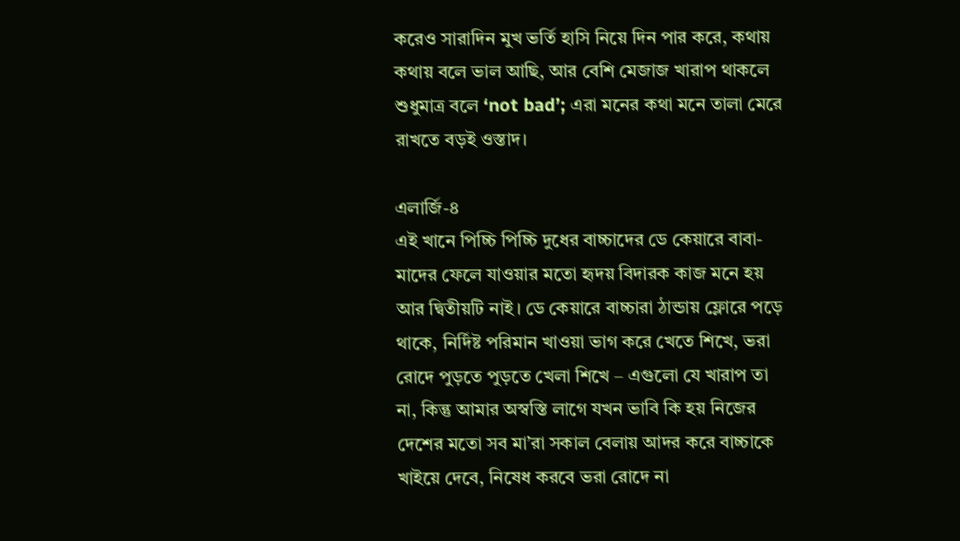করেও সারাদিন মুখ ভর্তি হাসি নিয়ে দিন পার করে, কথায় কথায় বলে ভাল আছি, আর বেশি মেজাজ খারাপ থাকলে শুধুমাত্র বলে ‘not bad’; এরা মনের কথা মনে তালা মেরে রাখতে বড়ই ওস্তাদ।

এলার্জি-৪
এই খানে পিচ্চি পিচ্চি দুধের বাচ্চাদের ডে কেয়ারে বাবা-মাদের ফেলে যাওয়ার মতো হৃদয় বিদারক কাজ মনে হয় আর দ্বিতীয়টি নাই। ডে কেয়ারে বাচ্চারা ঠান্ডায় ফ্লোরে পড়ে থাকে, নির্দিষ্ট পরিমান খাওয়া ভাগ করে খেতে শিখে, ভরা রোদে পুড়তে পুড়তে খেলা শিখে – এগুলো যে খারাপ তা না, কিন্তু আমার অস্বস্তি লাগে যখন ভাবি কি হয় নিজের দেশের মতো সব মা’রা সকাল বেলায় আদর করে বাচ্চাকে খাইয়ে দেবে, নিষেধ করবে ভরা রোদে না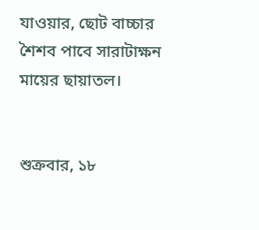যাওয়ার, ছোট বাচ্চার শৈশব পাবে সারাটাক্ষন মায়ের ছায়াতল।


শুক্রবার, ১৮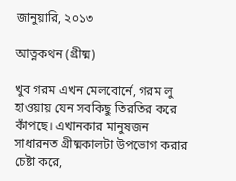জানুয়ারি, ২০১৩

আত্নকথন (গ্রীষ্ম)

খুব গরম এখন মেলবোর্নে, গরম লু হাওয়ায় যেন সবকিছু তিরতির করে কাঁপছে। এখানকার মানুষজন সাধারনত গ্রীষ্মকালটা উপভোগ করার চেষ্টা করে,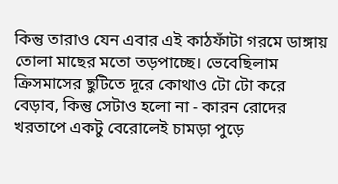কিন্তু তারাও যেন এবার এই কাঠফাঁটা গরমে ডাঙ্গায় তোলা মাছের মতো তড়পাচ্ছে। ভেবেছিলাম ক্রিসমাসের ছুটিতে দূরে কোথাও টো টো করে বেড়াব, কিন্তু সেটাও হলো না - কারন রোদের খরতাপে একটু বেরোলেই চামড়া পুড়ে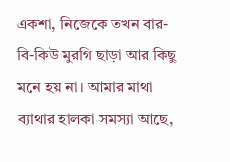একশা, নিজেকে তখন বার-বি-কিউ মুরগি ছাড়া আর কিছু মনে হয় না। আমার মাথা ব্যাথার হালকা সমস্যা আছে,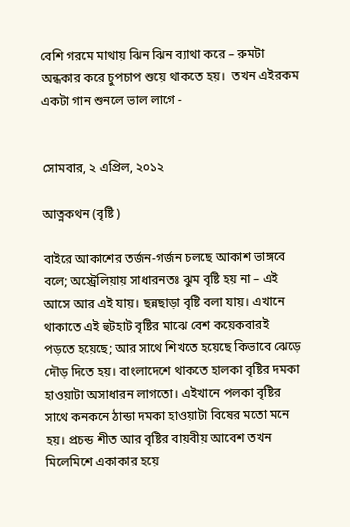বেশি গরমে মাথায় ঝিন ঝিন ব্যাথা করে – রুমটা অন্ধকার করে চুপচাপ শুয়ে থাকতে হয়।  তখন এইরকম একটা গান শুনলে ভাল লাগে -


সোমবার, ২ এপ্রিল, ২০১২

আত্নকথন (বৃষ্টি )

বাইরে আকাশের তর্জন-গর্জন চলছে আকাশ ভাঙ্গবে বলে; অস্ট্রেলিয়ায় সাধারনতঃ ঝুম বৃষ্টি হয় না – এই আসে আর এই যায়। ছন্নছাড়া বৃষ্টি বলা যায়। এখানে থাকাতে এই হুটহাট বৃষ্টির মাঝে বেশ কয়েকবারই পড়তে হয়েছে; আর সাথে শিখতে হয়েছে কিভাবে ঝেড়ে দৌড় দিতে হয়। বাংলাদেশে থাকতে হালকা বৃষ্টির দমকা হাওয়াটা অসাধারন লাগতো। এইখানে পলকা বৃষ্টির সাথে কনকনে ঠান্ডা দমকা হাওয়াটা বিষের মতো মনে হয়। প্রচন্ড শীত আর বৃষ্টির বায়বীয় আবেশ তখন মিলেমিশে একাকার হয়ে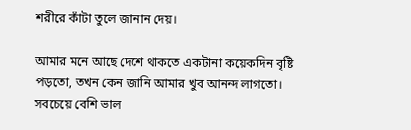শরীরে কাঁটা তুলে জানান দেয়।

আমার মনে আছে দেশে থাকতে একটানা কয়েকদিন বৃষ্টি পড়তো, তখন কেন জানি আমার খুব আনন্দ লাগতো। সবচেয়ে বেশি ভাল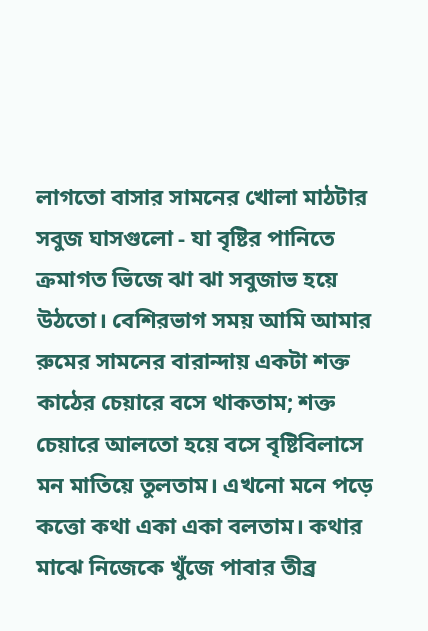লাগতো বাসার সামনের খোলা মাঠটার সবুজ ঘাসগুলো - যা বৃষ্টির পানিতে ক্রমাগত ভিজে ঝা ঝা সবুজাভ হয়ে উঠতো। বেশিরভাগ সময় আমি আমার রুমের সামনের বারান্দায় একটা শক্ত কাঠের চেয়ারে বসে থাকতাম; শক্ত চেয়ারে আলতো হয়ে বসে বৃষ্টিবিলাসে মন মাতিয়ে তুলতাম। এখনো মনে পড়ে কত্তো কথা একা একা বলতাম। কথার মাঝে নিজেকে খুঁজে পাবার তীব্র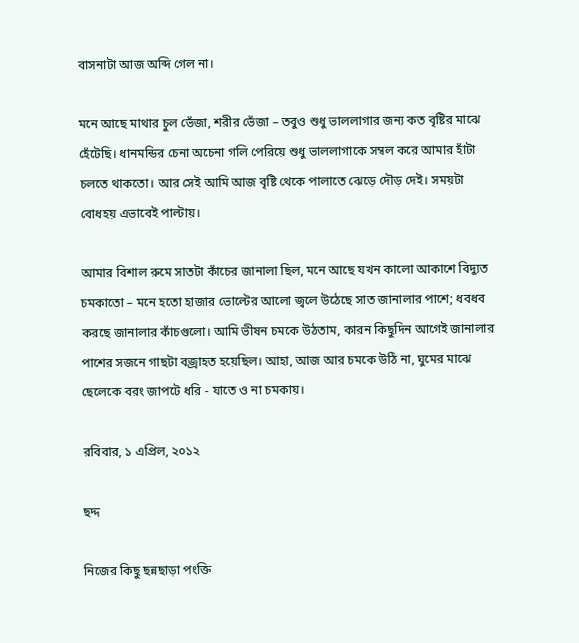বাসনাটা আজ অব্দি গেল না।

মনে আছে মাথার চুল ভেঁজা, শরীর ভেঁজা – তবুও শুধু ভাললাগার জন্য কত বৃষ্টির মাঝে হেঁটেছি। ধানমন্ডির চেনা অচেনা গলি পেরিয়ে শুধু ভাললাগাকে সম্বল করে আমার হাঁটা চলতে থাকতো। আর সেই আমি আজ বৃষ্টি থেকে পালাতে ঝেড়ে দৌড় দেই। সময়টা বোধহয় এভাবেই পাল্টায়।

আমার বিশাল রুমে সাতটা কাঁচের জানালা ছিল, মনে আছে যখন কালো আকাশে বিদ্যুত চমকাতো – মনে হতো হাজার ভোল্টের আলো জ্বলে উঠেছে সাত জানালার পাশে; ধবধব করছে জানালার কাঁচগুলো। আমি ভীষন চমকে উঠতাম, কারন কিছুদিন আগেই জানালার পাশের সজনে গাছটা বজ্রাহত হয়েছিল। আহা, আজ আর চমকে উঠি না, ঘুমের মাঝে ছেলেকে বরং জাপটে ধরি - যাতে ও না চমকায়।

রবিবার, ১ এপ্রিল, ২০১২

ছদ্দ

নিজের কিছু ছন্নছাড়া পংক্তি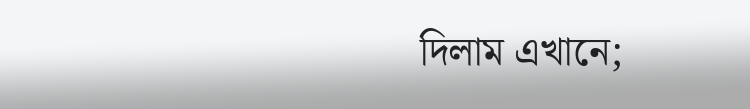দিলাম এখানে;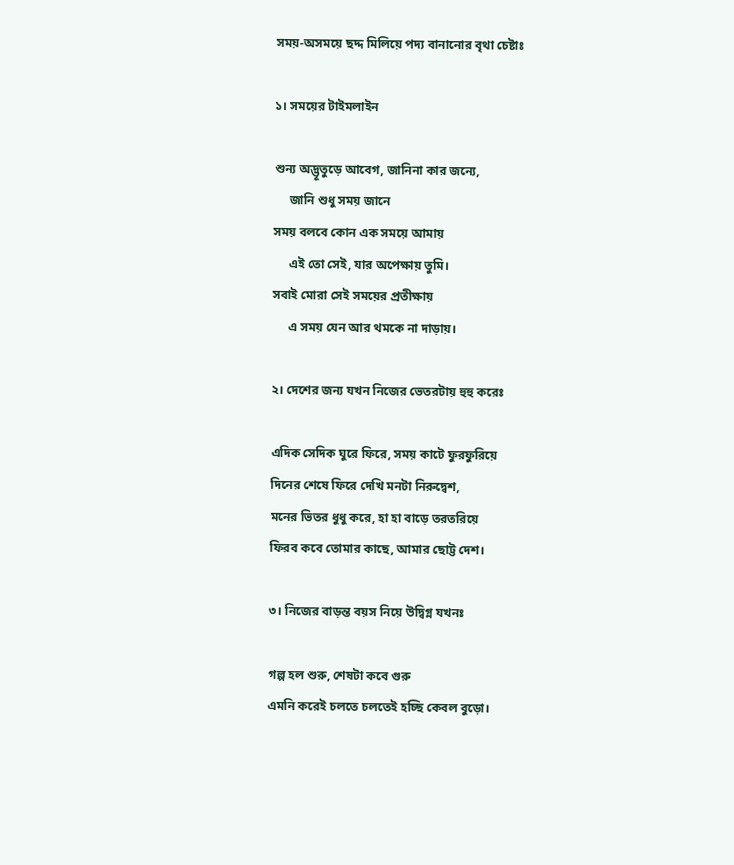সময়-অসময়ে ছদ্দ মিলিয়ে পদ্য বানানোর বৃথা চেষ্টাঃ

১। সময়ের টাইমলাইন

শুন্য অদ্ভূতুড়ে আবেগ, জানিনা কার জন্যে,
     জানি শুধু সময় জানে
সময় বলবে কোন এক সময়ে আমায়
     এই তো সেই, যার অপেক্ষায় তুমি।
সবাই মোরা সেই সময়ের প্রতীক্ষায়
     এ সময় যেন আর থমকে না দাড়ায়।

২। দেশের জন্য যখন নিজের ভেতরটায় হুহু করেঃ

এদিক সেদিক ঘুরে ফিরে, সময় কাটে ফুরফুরিয়ে
দিনের শেষে ফিরে দেখি মনটা নিরুদ্বেশ,
মনের ভিতর ধুধু করে, হা হা বাড়ে তরতরিয়ে
ফিরব কবে তোমার কাছে, আমার ছোট্ট দেশ।

৩। নিজের বাড়ন্ত বয়স নিয়ে উদ্বিগ্ন যখনঃ

গল্প হল শুরু, শেষটা কবে গুরু
এমনি করেই চলতে চলতেই হচ্ছি কেবল বুড়ো।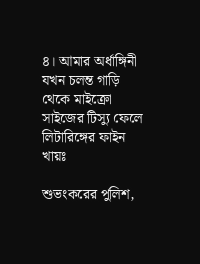৪। আমার অর্ধাঙ্গিনী যখন চলন্ত গাড়ি থেকে মাইক্রো সাইজের টিস্যু ফেলে লিটারিঙ্গের ফাইন খায়ঃ

শুভংকরের পুলিশ,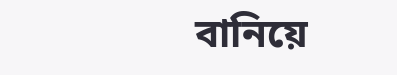বানিয়ে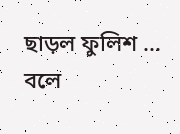ছাড়ল ফুলিশ ...
বলে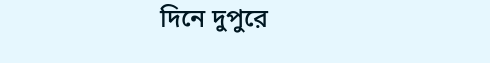দিনে দুপুরে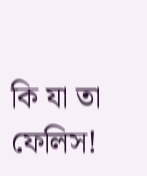কি যা তা ফেলিস!